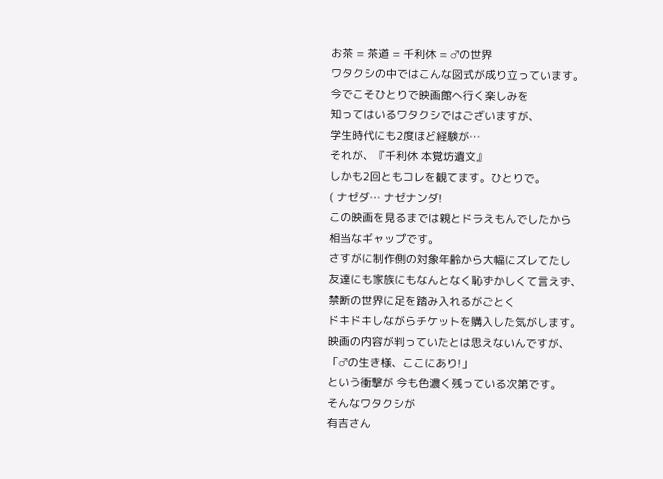お茶 = 茶道 = 千利休 = ♂の世界
ワタクシの中ではこんな図式が成り立っています。
今でこそひとりで映画館へ行く楽しみを
知ってはいるワタクシではございますが、
学生時代にも2度ほど経験が…
それが、『千利休 本覚坊遺文』
しかも2回ともコレを観てます。ひとりで。
( ナゼダ… ナゼナンダ!
この映画を見るまでは親とドラえもんでしたから
相当なギャップです。
さすがに制作側の対象年齢から大幅にズレてたし
友達にも家族にもなんとなく恥ずかしくて言えず、
禁断の世界に足を踏み入れるがごとく
ドキドキしながらチケットを購入した気がします。
映画の内容が判っていたとは思えないんですが、
「♂の生き様、ここにあり!」
という衝撃が 今も色濃く残っている次第です。
そんなワタクシが
有吉さん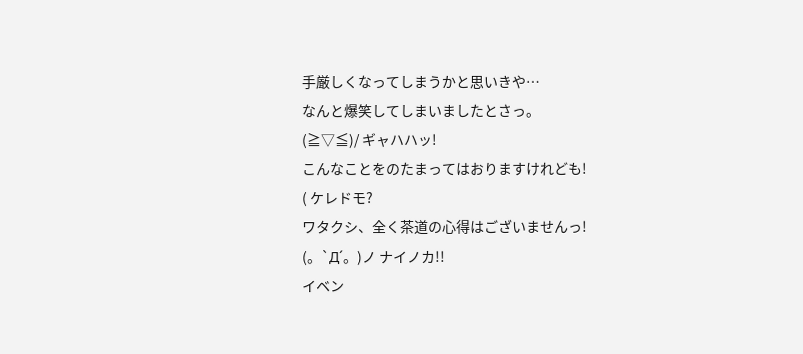手厳しくなってしまうかと思いきや…
なんと爆笑してしまいましたとさっ。
(≧▽≦)/ ギャハハッ!
こんなことをのたまってはおりますけれども!
( ケレドモ?
ワタクシ、全く茶道の心得はございませんっ!
(。`Д´。)ノ ナイノカ!!
イベン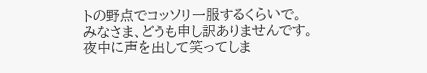トの野点でコッソリ一服するくらいで。
みなさま、どうも申し訳ありませんです。
夜中に声を出して笑ってしま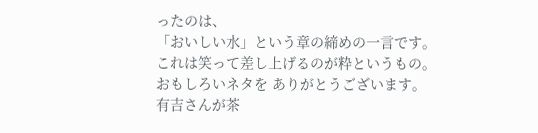ったのは、
「おいしい水」という章の締めの一言です。
これは笑って差し上げるのが粋というもの。
おもしろいネタを ありがとうございます。
有吉さんが茶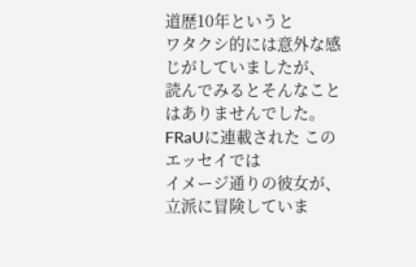道歴10年というと
ワタクシ的には意外な感じがしていましたが、
読んでみるとそんなことはありませんでした。
FRaUに連載された このエッセイでは
イメージ通りの彼女が、立派に冒険していま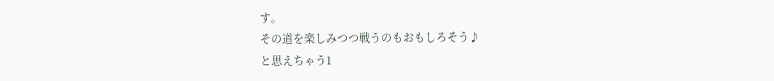す。
その道を楽しみつつ戦うのもおもしろそう♪
と思えちゃう1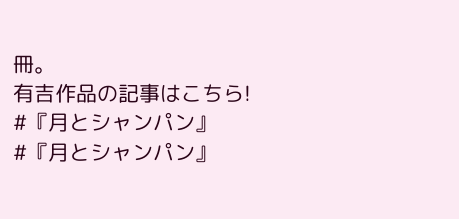冊。
有吉作品の記事はこちら!
#『月とシャンパン』
#『月とシャンパン』